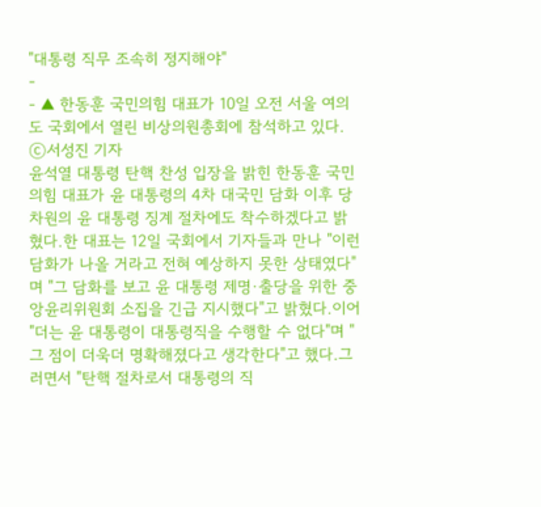"대통령 직무 조속히 정지해야"
-
- ▲ 한동훈 국민의힘 대표가 10일 오전 서울 여의도 국회에서 열린 비상의원총회에 참석하고 있다. ⓒ서성진 기자
윤석열 대통령 탄핵 찬성 입장을 밝힌 한동훈 국민의힘 대표가 윤 대통령의 4차 대국민 담화 이후 당 차원의 윤 대통령 징계 절차에도 착수하겠다고 밝혔다.한 대표는 12일 국회에서 기자들과 만나 "이런 담화가 나올 거라고 전혀 예상하지 못한 상태였다"며 "그 담화를 보고 윤 대통령 제명·출당을 위한 중앙윤리위원회 소집을 긴급 지시했다"고 밝혔다.이어 "더는 윤 대통령이 대통령직을 수행할 수 없다"며 "그 점이 더욱더 명확해졌다고 생각한다"고 했다.그러면서 "탄핵 절차로서 대통령의 직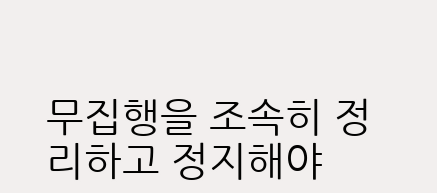무집행을 조속히 정리하고 정지해야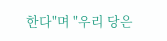한다"며 "우리 당은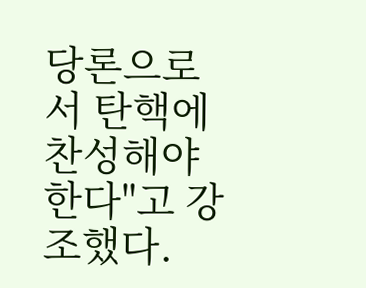당론으로서 탄핵에 찬성해야 한다"고 강조했다.